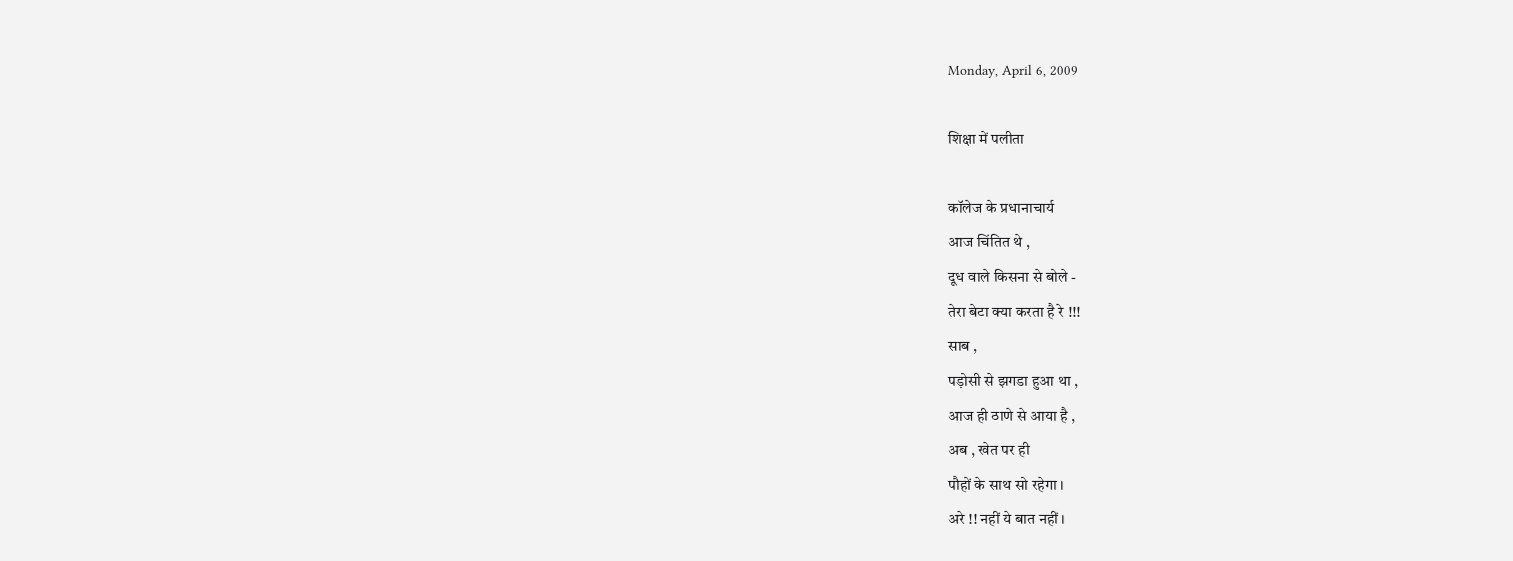Monday, April 6, 2009

शिक्षा में पलीता

कॉलेज के प्रधानाचार्य
आज चिंतित थे ,
दूध वाले किसना से बोले -
तेरा बेटा क्या करता है रे !!!
साब ,
पड़ोसी से झगडा हुआ था ,
आज ही ठाणे से आया है ,
अब , खेत पर ही
पौहों के साथ सो रहेगा ।
अरे !! नहीं ये बात नहीं ।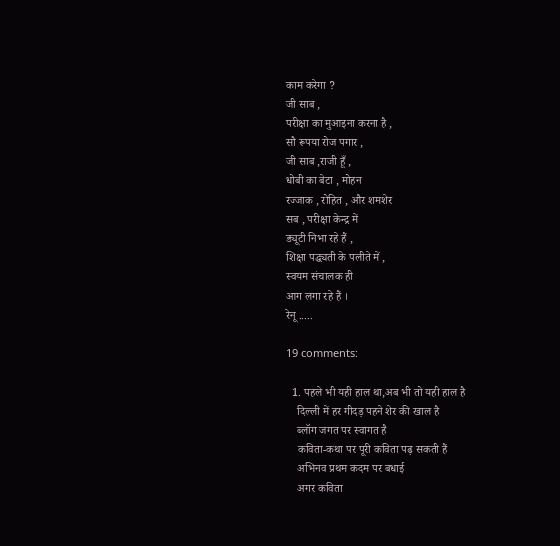काम करेगा ?
जी साब ,
परीक्षा का मुआइना करना है ,
सौ रूपया रोज पगार ,
जी साब ,राजी हूँ ,
धोबी का बेटा , मोहन
रज्जाक , रोहित , और शमशेर
सब , परीक्षा केन्द्र में
ड्यूटी निभा रहे हैं ,
शिक्षा पद्ध्यती के पलीते में ,
स्वयम संचालक ही
आग लगा रहे हैं ।
रेनू .....

19 comments:

  1. पहले भी यही हाल था,अब भी तो यही हाल है
    दिल्ली में हर गीदड़ पहने शेर की खाल है
    ब्लॉग जगत पर स्वागत है
    कविता-कथा पर पूरी कविता पढ़ सकती हैं
    अभिनव प्रथम कदम पर बधाई
    अगर कविता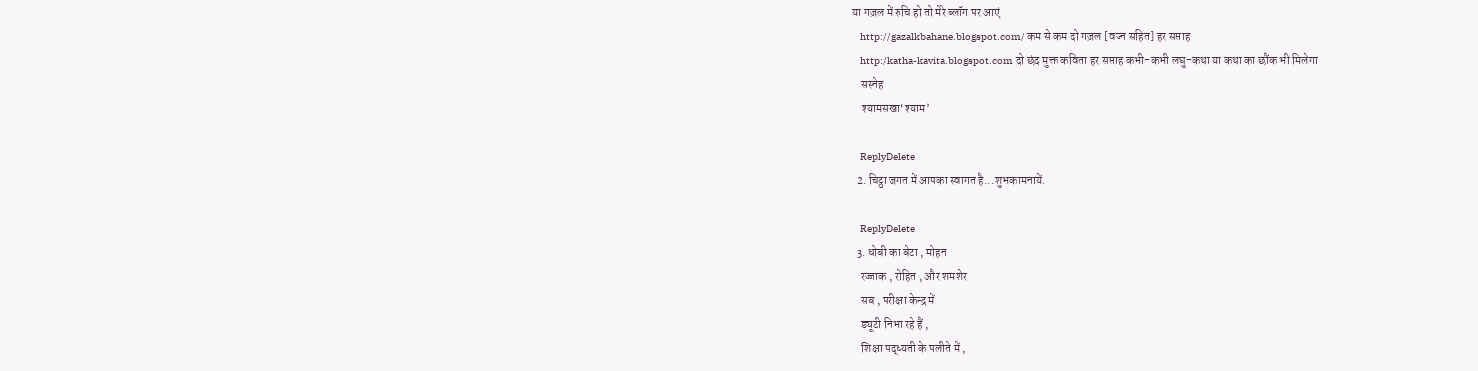या गज़ल में रुचि हो तो मेरे ब्लॉग पर आएं
    http://gazalkbahane.blogspot.com/ कम से कम दो गज़ल [वज्न सहित] हर सप्ताह
    http:/katha-kavita.blogspot.com दो छंद मुक्त कविता हर सप्ताह कभी-कभी लघु-कथा या कथा का छौंक भी मिलेगा
    सस्नेह
    श्यामसखा‘श्याम’

    ReplyDelete
  2. चिट्ठा जगत में आपका स्वागत है...शुभकामनायें.

    ReplyDelete
  3. धोबी का बेटा , मोहन
    रज्जाक , रोहित , और शमशेर
    सब , परीक्षा केन्द्र में
    ड्यूटी निभा रहे हैं ,
    शिक्षा पद्ध्यती के पलीते में ,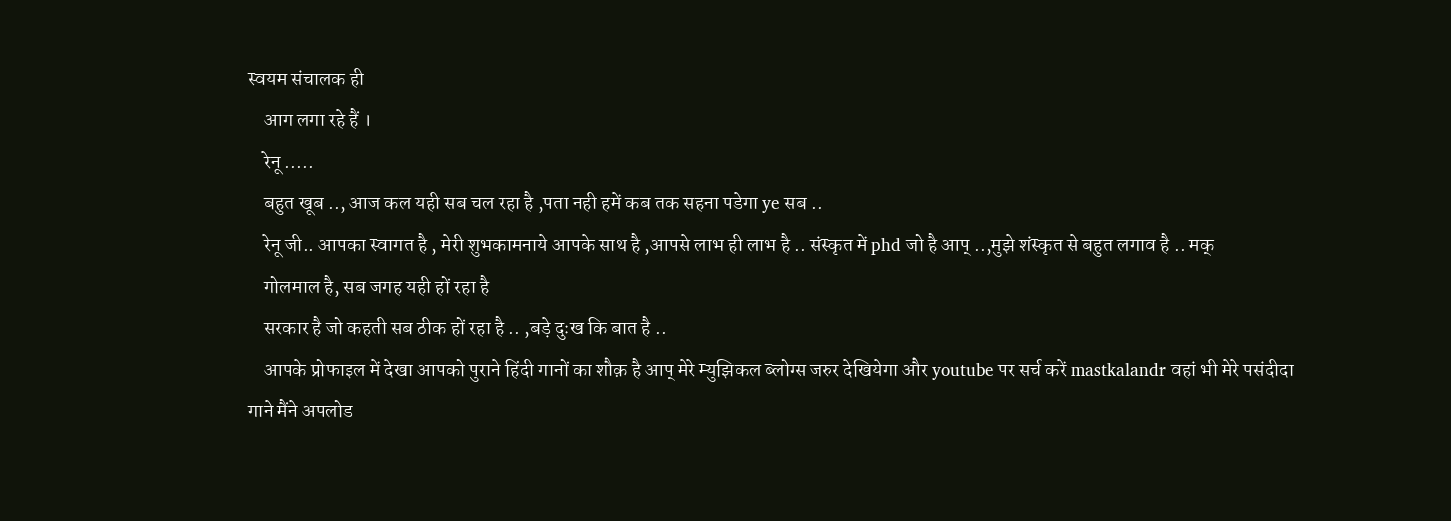स्वयम संचालक ही
    आग लगा रहे हैं ।
    रेनू .....
    बहुत खूब .., आज कल यही सब चल रहा है ,पता नही हमें कब तक सहना पडेगा ye सब ..
    रेनू जी.. आपका स्वागत है , मेरी शुभकामनाये आपके साथ है ,आपसे लाभ ही लाभ है .. संस्कृत में phd जो है आप् ..,मुझे शंस्कृत से बहुत लगाव है .. मक्
    गोलमाल है, सब जगह यही हों रहा है
    सरकार है जो कहती सब ठीक हों रहा है .. ,बड़े दुःख कि बात है ..
    आपके प्रोफाइल में देखा आपको पुराने हिंदी गानों का शौक़ है आप् मेरे म्युझिकल ब्लोग्स जरुर देखियेगा और youtube पर सर्च करें mastkalandr वहां भी मेरे पसंदीदा गाने मैंने अपलोड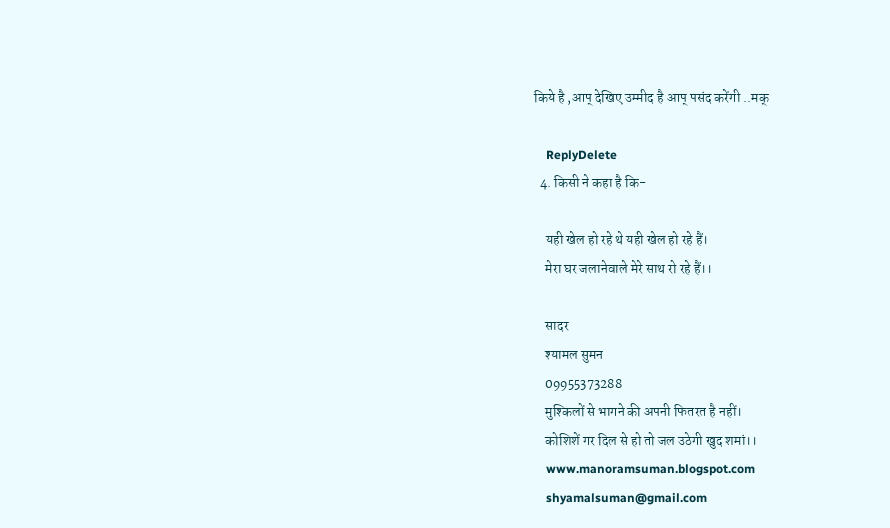किये है ,आप् देखिए उम्मीद है आप् पसंद करेंगी ..मक्

    ReplyDelete
  4. किसी ने कहा है कि-

    यही खेल हो रहे थे यही खेल हो रहे हैं।
    मेरा घर जलानेवाले मेरे साथ रो रहे हैं।।

    सादर
    श्यामल सुमन
    09955373288
    मुश्किलों से भागने की अपनी फितरत है नहीं।
    कोशिशें गर दिल से हो तो जल उठेगी खुद शमां।।
    www.manoramsuman.blogspot.com
    shyamalsuman@gmail.com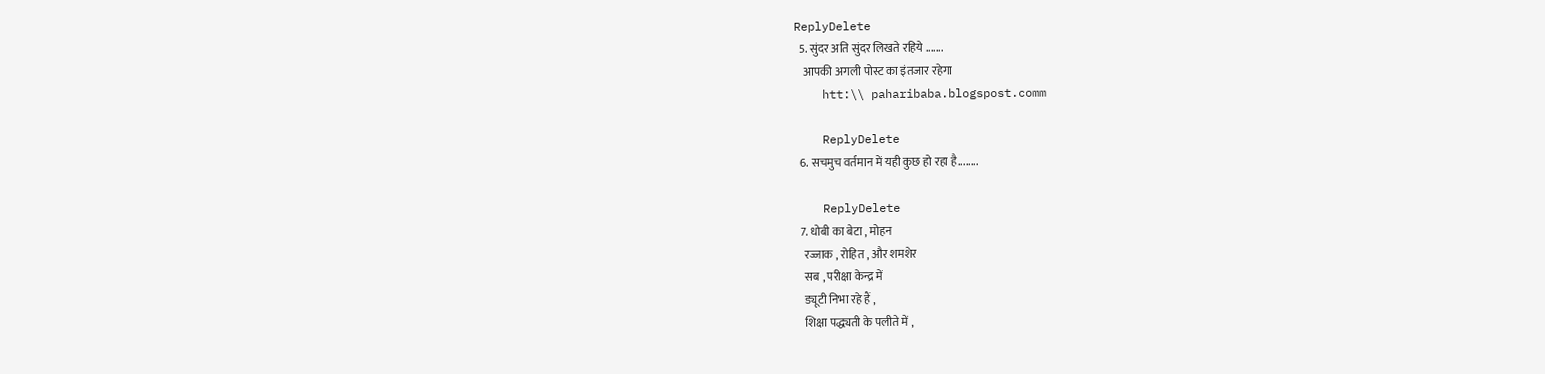ReplyDelete
  5. सुंदर अति सुंदर लिखते रहिये .......
    आपकी अगली पोस्ट का इंतजार रहेगा
    htt:\\ paharibaba.blogspost.comm

    ReplyDelete
  6. सचमुच वर्तमान में यही कुछ हो रहा है........

    ReplyDelete
  7. धोबी का बेटा , मोहन
    रज्जाक , रोहित , और शमशेर
    सब , परीक्षा केन्द्र में
    ड्यूटी निभा रहे हैं ,
    शिक्षा पद्ध्यती के पलीते में ,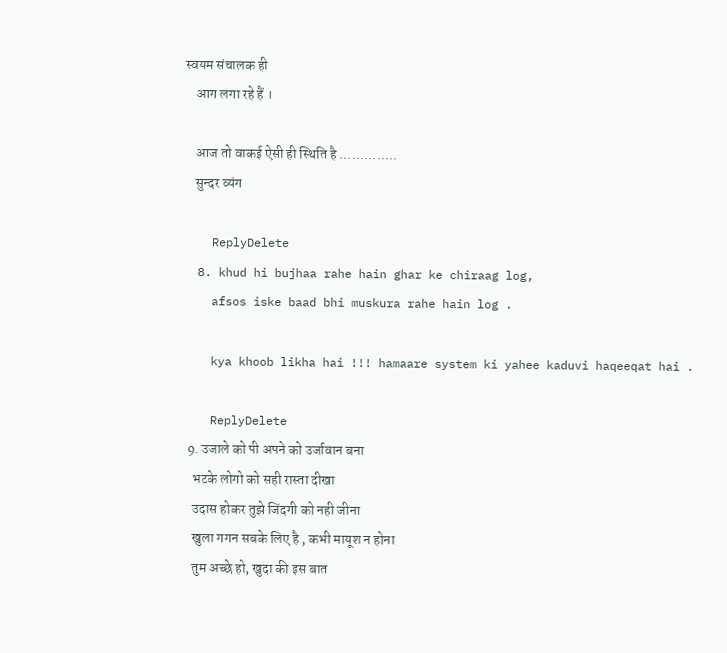स्वयम संचालक ही
    आग लगा रहे हैं ।

    आज तो वाकई ऐसी ही स्थिति है ..............
    सुन्दर व्यंग

    ReplyDelete
  8. khud hi bujhaa rahe hain ghar ke chiraag log,
    afsos iske baad bhi muskura rahe hain log .

    kya khoob likha hai !!! hamaare system ki yahee kaduvi haqeeqat hai .

    ReplyDelete
  9. उजाले को पी अपने को उर्जावान बना
    भटके लोगो को सही रास्ता दीखा
    उदास होकर तुझे जिंदगी को नही जीना
    खुला गगन सबके लिए है , कभी मायूश न होना
    तुम अच्छे हो, खुदा की इस बात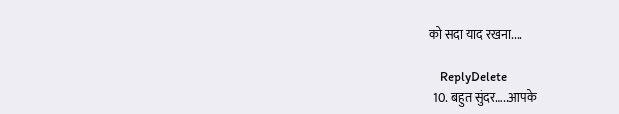को सदा याद रखना....

    ReplyDelete
  10. बहुत सुंदर…..आपके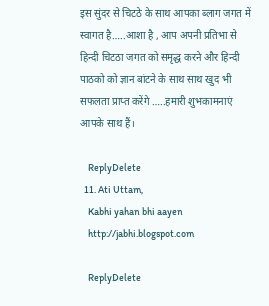इस सुंदर से चिटठे के साथ आपका ब्‍लाग जगत में स्‍वागत है…..आशा है , आप अपनी प्रतिभा से हिन्‍दी चिटठा जगत को समृद्ध करने और हिन्‍दी पाठको को ज्ञान बांटने के साथ साथ खुद भी सफलता प्राप्‍त करेंगे …..हमारी शुभकामनाएं आपके साथ हैं।

    ReplyDelete
  11. Ati Uttam,
    Kabhi yahan bhi aayen
    http://jabhi.blogspot.com

    ReplyDelete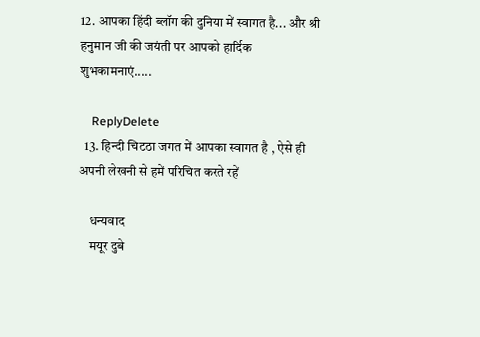12. आपका हिंदी ब्लॉग की दुनिया में स्वागत है... और श्री हनुमान जी की जयंती पर आपको हार्दिक शुभकामनाएं.....

    ReplyDelete
  13. हिन्दी चिटठा जगत में आपका स्वागत है , ऐसे ही अपनी लेखनी से हमें परिचित करते रहें

    धन्यवाद
    मयूर दुबे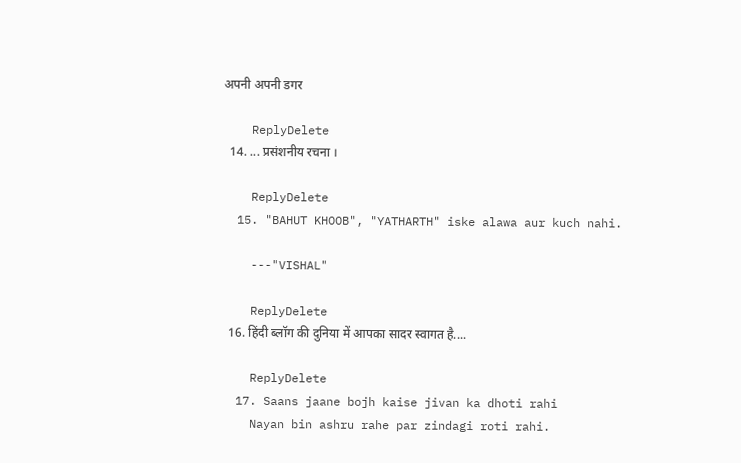अपनी अपनी डगर

    ReplyDelete
  14. ... प्रसंशनीय रचना ।

    ReplyDelete
  15. "BAHUT KHOOB", "YATHARTH" iske alawa aur kuch nahi.

    ---"VISHAL"

    ReplyDelete
  16. हिंदी ब्लॉग की दुनिया में आपका सादर स्वागत है....

    ReplyDelete
  17. Saans jaane bojh kaise jivan ka dhoti rahi
    Nayan bin ashru rahe par zindagi roti rahi.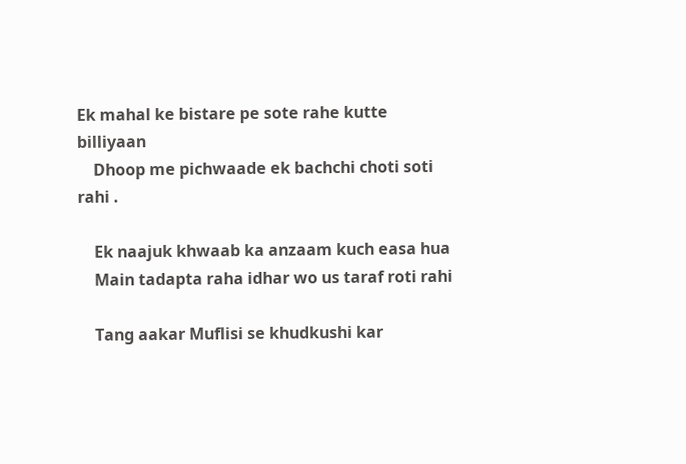Ek mahal ke bistare pe sote rahe kutte billiyaan
    Dhoop me pichwaade ek bachchi choti soti rahi .

    Ek naajuk khwaab ka anzaam kuch easa hua
    Main tadapta raha idhar wo us taraf roti rahi

    Tang aakar Muflisi se khudkushi kar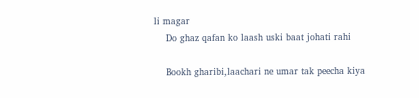li magar
    Do ghaz qafan ko laash uski baat johati rahi

    Bookh gharibi,laachari ne umar tak peecha kiya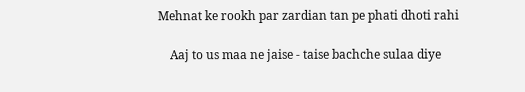Mehnat ke rookh par zardian tan pe phati dhoti rahi

    Aaj to us maa ne jaise - taise bachche sulaa diye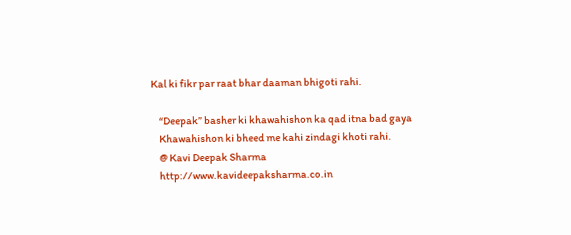Kal ki fikr par raat bhar daaman bhigoti rahi.

    “Deepak” basher ki khawahishon ka qad itna bad gaya
    Khawahishon ki bheed me kahi zindagi khoti rahi.
    @ Kavi Deepak Sharma
    http://www.kavideepaksharma.co.in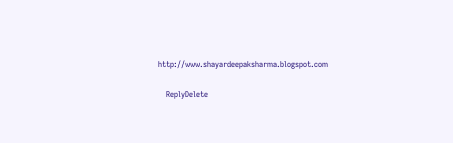http://www.shayardeepaksharma.blogspot.com

    ReplyDelete